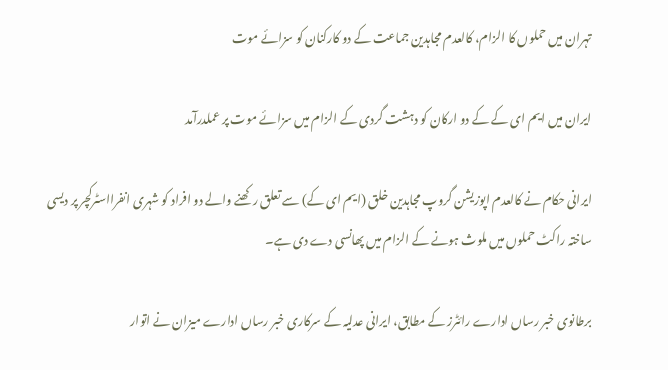تہران میں حملوں کا الزام، کالعدم مجاہدین جماعت کے دو کارکنان کو سزائے موت

ایران میں ایم ای کے کے دو ارکان کو دہشت گردی کے الزام میں سزائے موت پر عملدرآمد

ایرانی حکام نے کالعدم اپوزیشن گروپ مجاہدین خلق (ایم ای کے) سے تعلق رکھنے والے دو افراد کو شہری انفرااسٹرکچر پر دیسی ساختہ راکٹ حملوں میں ملوث ہونے کے الزام میں پھانسی دے دی ہے۔

برطانوی خبر رساں ادارے رائٹرز کے مطابق، ایرانی عدلیہ کے سرکاری خبر رساں ادارے میزان نے اتوار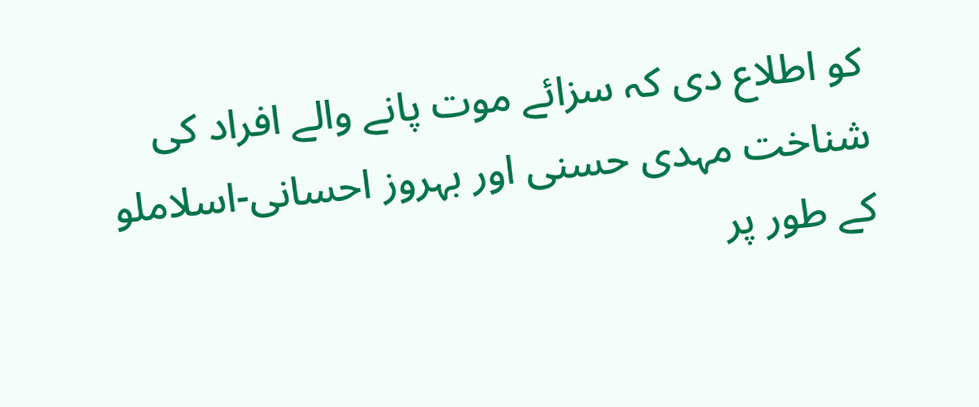کو اطلاع دی کہ سزائے موت پانے والے افراد کی شناخت مہدی حسنی اور بہروز احسانی-اسلاملو کے طور پر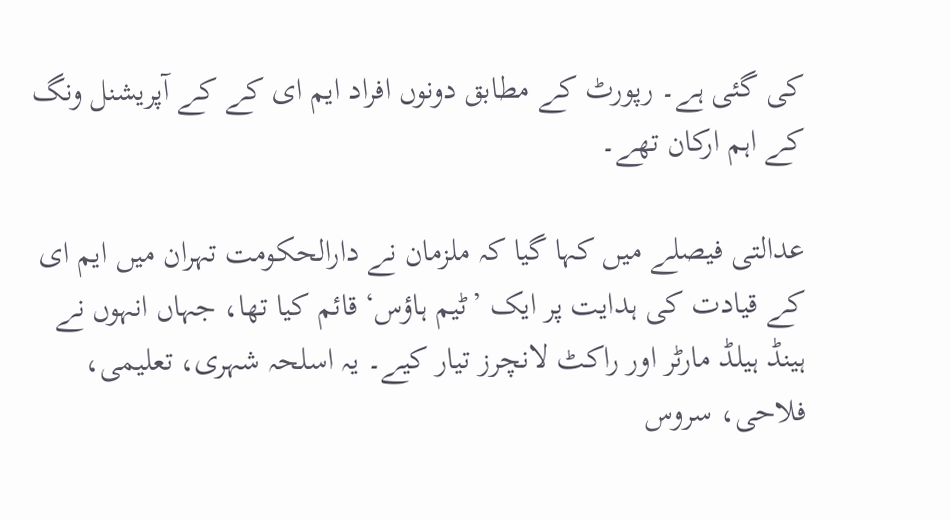کی گئی ہے۔ رپورٹ کے مطابق دونوں افراد ایم ای کے کے آپریشنل ونگ کے اہم ارکان تھے۔

عدالتی فیصلے میں کہا گیا کہ ملزمان نے دارالحکومت تہران میں ایم ای کے قیادت کی ہدایت پر ایک ’ٹیم ہاؤس‘ قائم کیا تھا، جہاں انہوں نے ہینڈ ہیلڈ مارٹر اور راکٹ لانچرز تیار کیے۔ یہ اسلحہ شہری، تعلیمی، فلاحی، سروس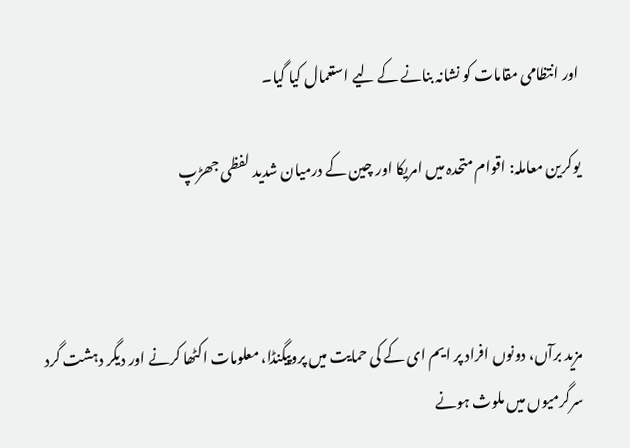اور انتظامی مقامات کو نشانہ بنانے کے لیے استعمال کیا گیا۔

یوکرین معاملہ: اقوام متحدہ میں امریکا اور چین کے درمیان شدید لفظی جھڑپ



مزید برآں، دونوں افراد پر ایم ای کے کی حمایت میں پروپیگنڈا، معلومات اکٹھا کرنے اور دیگر دہشت گرد سرگرمیوں میں ملوث ہونے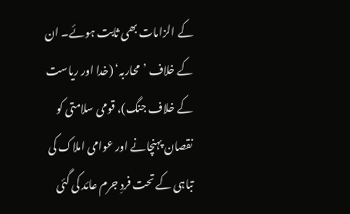کے الزامات بھی ثابت ہوئے۔ ان کے خلاف ’محاربہ‘ (خدا اور ریاست کے خلاف جنگ)، قومی سلامتی کو نقصان پہنچانے اور عوامی املاک کی تباہی کے تحت فردِ جرم عائد کی گئی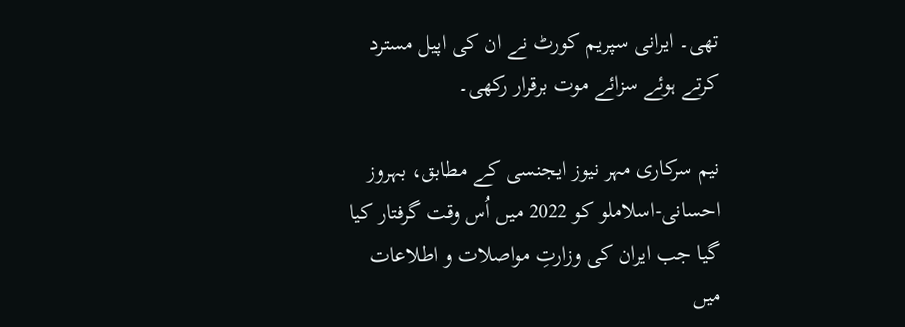تھی۔ ایرانی سپریم کورٹ نے ان کی اپیل مسترد کرتے ہوئے سزائے موت برقرار رکھی۔

نیم سرکاری مہر نیوز ایجنسی کے مطابق، بہروز احسانی-اسلاملو کو 2022 میں اُس وقت گرفتار کیا گیا جب ایران کی وزارتِ مواصلات و اطلاعات میں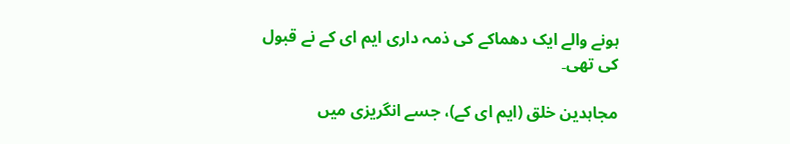ہونے والے ایک دھماکے کی ذمہ داری ایم ای کے نے قبول کی تھی۔

مجاہدین خلق (ایم ای کے)، جسے انگریزی میں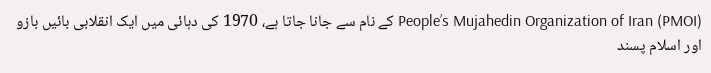People’s Mujahedin Organization of Iran (PMOI) کے نام سے جانا جاتا ہے، 1970 کی دہائی میں ایک انقلابی بائیں بازو اور اسلام پسند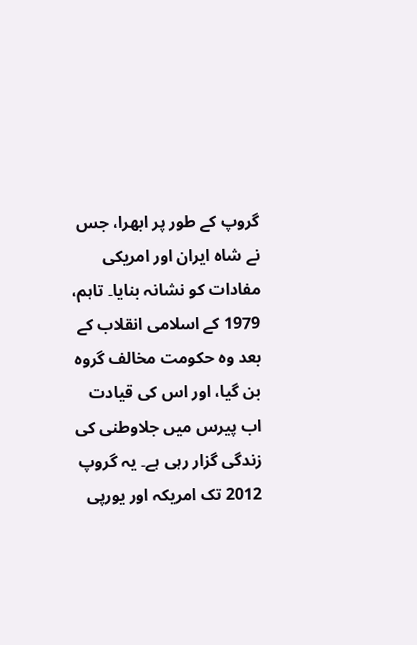گروپ کے طور پر ابھرا، جس نے شاہ ایران اور امریکی مفادات کو نشانہ بنایا۔ تاہم، 1979 کے اسلامی انقلاب کے بعد وہ حکومت مخالف گروہ بن گیا، اور اس کی قیادت اب پیرس میں جلاوطنی کی زندگی گزار رہی ہے۔ یہ گروپ 2012 تک امریکہ اور یورپی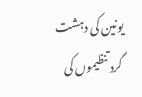یونین کی دہشت گرد تنظیموں کی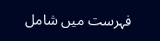فہرست میں شامل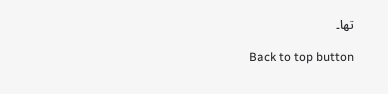تھا۔

Back to top button